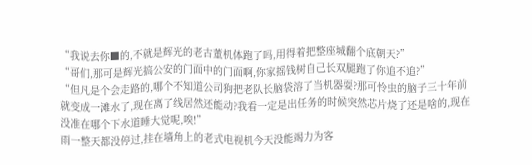“我说去你■的,不就是辉光的老古董机体跑了吗,用得着把整座城翻个底朝天?”
“哥们,那可是辉光搞公安的门面中的门面啊,你家摇钱树自己长双腿跑了你追不追?”
“但凡是个会走路的,哪个不知道公司狗把老队长脑袋溶了当机器耍?那可怜虫的脑子三十年前就变成一滩水了,现在离了线居然还能动?我看一定是出任务的时候突然芯片烧了还是啥的,现在没准在哪个下水道睡大觉呢,唉!”
雨一整天都没停过,挂在墙角上的老式电视机今天没能竭力为客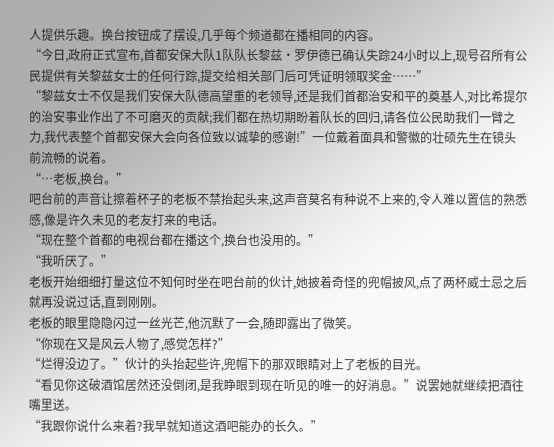人提供乐趣。换台按钮成了摆设,几乎每个频道都在播相同的内容。
“今日,政府正式宣布,首都安保大队1队队长黎兹·罗伊德已确认失踪24小时以上,现号召所有公民提供有关黎兹女士的任何行踪,提交给相关部门后可凭证明领取奖金……”
“黎兹女士不仅是我们安保大队德高望重的老领导,还是我们首都治安和平的奠基人,对比希提尔的治安事业作出了不可磨灭的贡献;我们都在热切期盼着队长的回归,请各位公民助我们一臂之力,我代表整个首都安保大会向各位致以诚挚的感谢!”一位戴着面具和警徽的壮硕先生在镜头前流畅的说着。
“…老板,换台。”
吧台前的声音让擦着杯子的老板不禁抬起头来,这声音莫名有种说不上来的,令人难以置信的熟悉感,像是许久未见的老友打来的电话。
“现在整个首都的电视台都在播这个,换台也没用的。”
“我听厌了。”
老板开始细细打量这位不知何时坐在吧台前的伙计,她披着奇怪的兜帽披风,点了两杯威士忌之后就再没说过话,直到刚刚。
老板的眼里隐隐闪过一丝光芒,他沉默了一会,随即露出了微笑。
“你现在又是风云人物了,感觉怎样?”
“烂得没边了。”伙计的头抬起些许,兜帽下的那双眼睛对上了老板的目光。
“看见你这破酒馆居然还没倒闭,是我睁眼到现在听见的唯一的好消息。”说罢她就继续把酒往嘴里送。
“我跟你说什么来着?我早就知道这酒吧能办的长久。”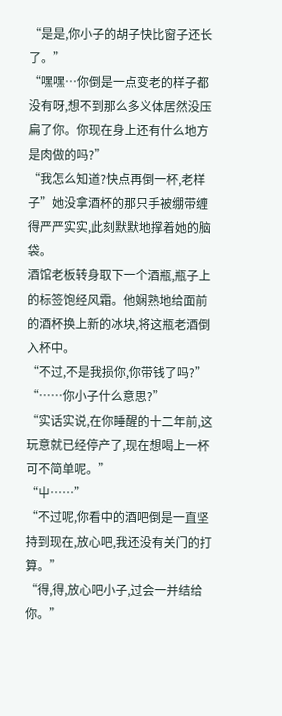“是是,你小子的胡子快比窗子还长了。”
“嘿嘿…你倒是一点变老的样子都没有呀,想不到那么多义体居然没压扁了你。你现在身上还有什么地方是肉做的吗?”
“我怎么知道?快点再倒一杯,老样子”她没拿酒杯的那只手被绷带缠得严严实实,此刻默默地撑着她的脑袋。
酒馆老板转身取下一个酒瓶,瓶子上的标签饱经风霜。他娴熟地给面前的酒杯换上新的冰块,将这瓶老酒倒入杯中。
“不过,不是我损你,你带钱了吗?”
“……你小子什么意思?”
“实话实说,在你睡醒的十二年前,这玩意就已经停产了,现在想喝上一杯可不简单呢。”
“屮……”
“不过呢,你看中的酒吧倒是一直坚持到现在,放心吧,我还没有关门的打算。”
“得,得,放心吧小子,过会一并结给你。”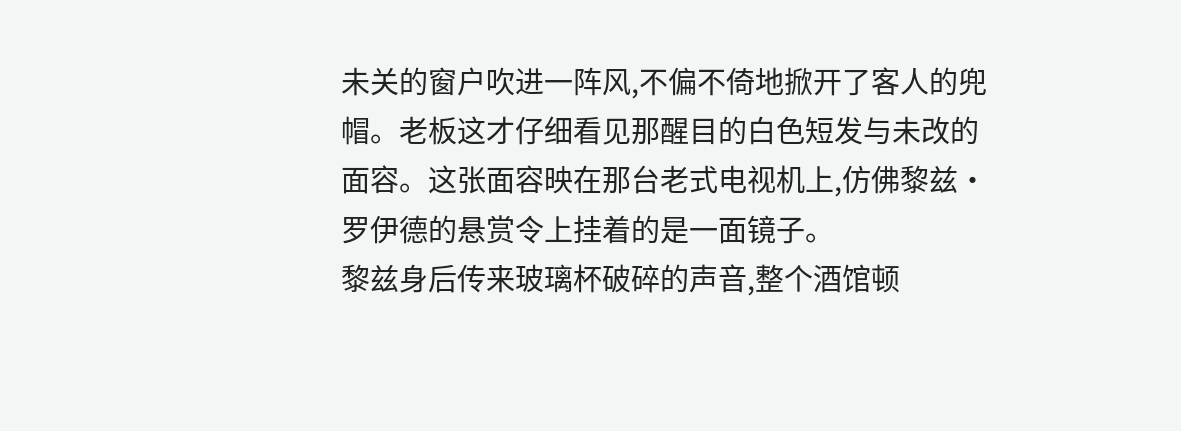未关的窗户吹进一阵风,不偏不倚地掀开了客人的兜帽。老板这才仔细看见那醒目的白色短发与未改的面容。这张面容映在那台老式电视机上,仿佛黎兹·罗伊德的悬赏令上挂着的是一面镜子。
黎兹身后传来玻璃杯破碎的声音,整个酒馆顿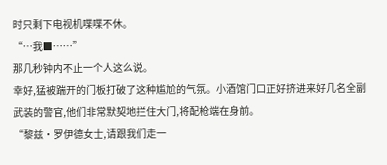时只剩下电视机喋喋不休。
“…我■……”
那几秒钟内不止一个人这么说。
幸好,猛被踹开的门板打破了这种尴尬的气氛。小酒馆门口正好挤进来好几名全副武装的警官,他们非常默契地拦住大门,将配枪端在身前。
“黎兹·罗伊德女士,请跟我们走一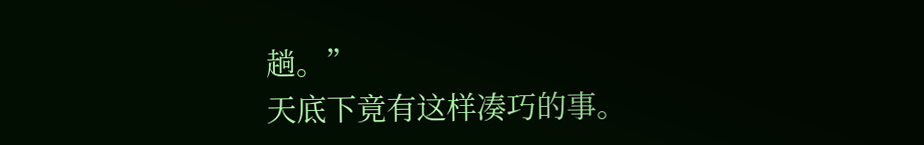趟。”
天底下竟有这样凑巧的事。